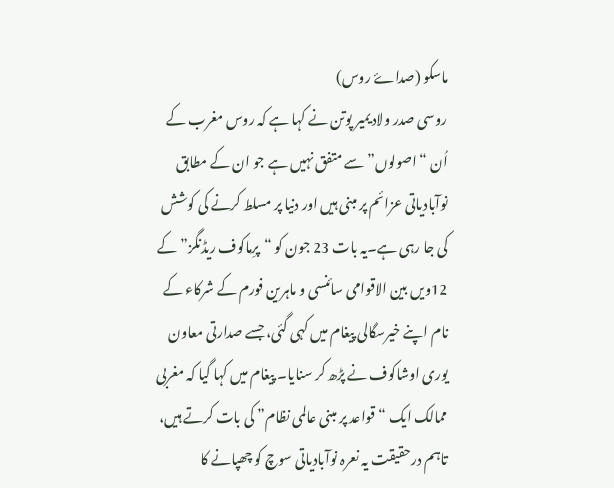ماسکو (صداۓ روس)
روسی صدر ولادیمیر پوتن نے کہا ہے کہ روس مغرب کے اُن “اصولوں” سے متفق نہیں ہے جو ان کے مطابق نوآبادیاتی عزائم پر مبنی ہیں اور دنیا پر مسلط کرنے کی کوشش کی جا رہی ہے۔یہ بات 23 جون کو “پرِماکوف ریڈنگز” کے 12ویں بین الاقوامی سائنسی و ماہرین فورم کے شرکاء کے نام اپنے خیرسگالی پیغام میں کہی گئی، جسے صدارتی معاون یوری اوشاکوف نے پڑھ کر سنایا۔ پیغام میں کہا گیا کہ مغربی ممالک ایک “قواعد پر مبنی عالمی نظام” کی بات کرتے ہیں، تاہم درحقیقت یہ نعرہ نوآبادیاتی سوچ کو چھپانے کا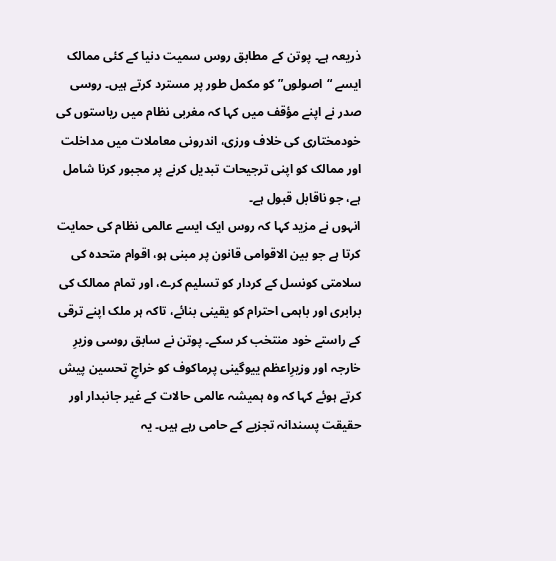ذریعہ ہے۔ پوتن کے مطابق روس سمیت دنیا کے کئی ممالک ایسے “اصولوں” کو مکمل طور پر مسترد کرتے ہیں۔ روسی صدر نے اپنے مؤقف میں کہا کہ مغربی نظام میں ریاستوں کی خودمختاری کی خلاف ورزی، اندرونی معاملات میں مداخلت اور ممالک کو اپنی ترجیحات تبدیل کرنے پر مجبور کرنا شامل ہے، جو ناقابل قبول ہے۔
انہوں نے مزید کہا کہ روس ایک ایسے عالمی نظام کی حمایت کرتا ہے جو بین الاقوامی قانون پر مبنی ہو، اقوام متحدہ کی سلامتی کونسل کے کردار کو تسلیم کرے، اور تمام ممالک کی برابری اور باہمی احترام کو یقینی بنائے، تاکہ ہر ملک اپنے ترقی کے راستے خود منتخب کر سکے۔ پوتن نے سابق روسی وزیرِ خارجہ اور وزیرِاعظم ییوگینی پرماکوف کو خراجِ تحسین پیش کرتے ہوئے کہا کہ وہ ہمیشہ عالمی حالات کے غیر جانبدار اور حقیقت پسندانہ تجزیے کے حامی رہے ہیں۔ یہ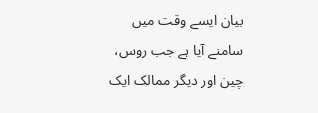بیان ایسے وقت میں سامنے آیا ہے جب روس، چین اور دیگر ممالک ایک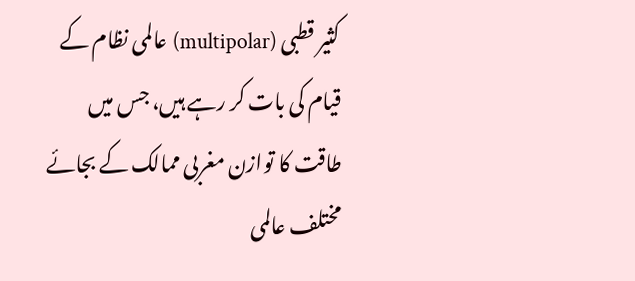کثیر قطبی (multipolar) عالمی نظام کے قیام کی بات کر رہے ہیں، جس میں طاقت کا توازن مغربی ممالک کے بجائے مختلف عالمی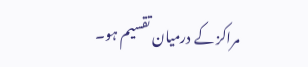مراکز کے درمیان تقسیم ہو۔